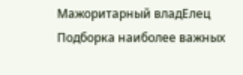Мажоритарный владЕлец
Подборка наиболее важных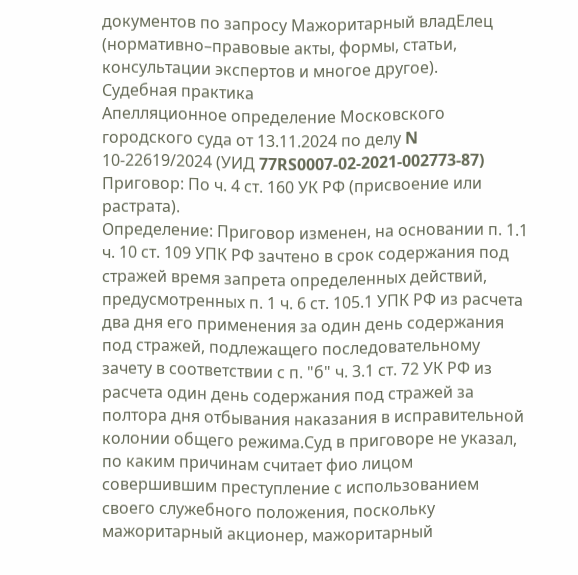документов по запросу Мажоритарный владЕлец (нормативно–правовые акты, формы, статьи, консультации экспертов и многое другое).
Судебная практика
Апелляционное определение Московского городского суда от 13.11.2024 по делу N 10-22619/2024 (УИД 77RS0007-02-2021-002773-87)
Приговор: По ч. 4 ст. 160 УК РФ (присвоение или растрата).
Определение: Приговор изменен, на основании п. 1.1 ч. 10 ст. 109 УПК РФ зачтено в срок содержания под стражей время запрета определенных действий, предусмотренных п. 1 ч. 6 ст. 105.1 УПК РФ из расчета два дня его применения за один день содержания под стражей, подлежащего последовательному зачету в соответствии с п. "б" ч. 3.1 ст. 72 УК РФ из расчета один день содержания под стражей за полтора дня отбывания наказания в исправительной колонии общего режима.Суд в приговоре не указал, по каким причинам считает фио лицом совершившим преступление с использованием своего служебного положения, поскольку мажоритарный акционер, мажоритарный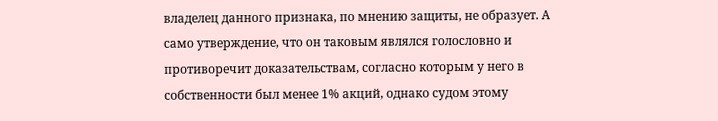владелец данного признака, по мнению защиты, не образует. А само утверждение, что он таковым являлся голословно и противоречит доказательствам, согласно которым у него в собственности был менее 1% акций, однако судом этому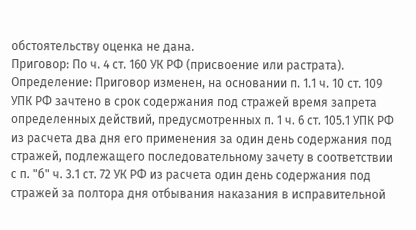обстоятельству оценка не дана.
Приговор: По ч. 4 ст. 160 УК РФ (присвоение или растрата).
Определение: Приговор изменен, на основании п. 1.1 ч. 10 ст. 109 УПК РФ зачтено в срок содержания под стражей время запрета определенных действий, предусмотренных п. 1 ч. 6 ст. 105.1 УПК РФ из расчета два дня его применения за один день содержания под стражей, подлежащего последовательному зачету в соответствии с п. "б" ч. 3.1 ст. 72 УК РФ из расчета один день содержания под стражей за полтора дня отбывания наказания в исправительной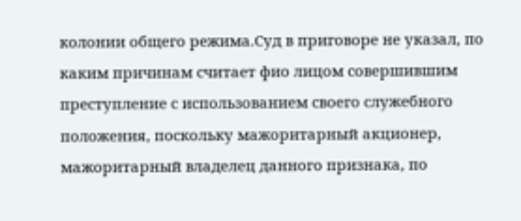колонии общего режима.Суд в приговоре не указал, по каким причинам считает фио лицом совершившим преступление с использованием своего служебного положения, поскольку мажоритарный акционер, мажоритарный владелец данного признака, по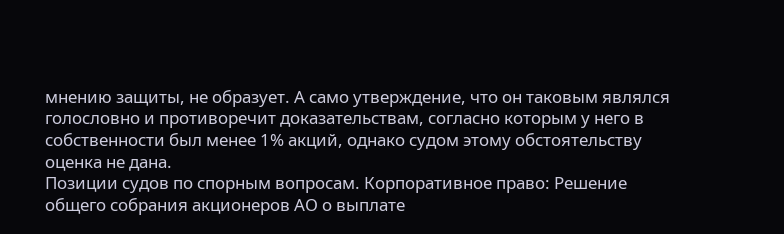мнению защиты, не образует. А само утверждение, что он таковым являлся голословно и противоречит доказательствам, согласно которым у него в собственности был менее 1% акций, однако судом этому обстоятельству оценка не дана.
Позиции судов по спорным вопросам. Корпоративное право: Решение общего собрания акционеров АО о выплате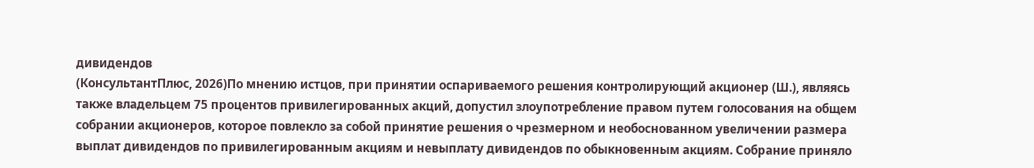дивидендов
(КонсультантПлюс, 2026)По мнению истцов, при принятии оспариваемого решения контролирующий акционер (Ш.), являясь также владельцем 75 процентов привилегированных акций, допустил злоупотребление правом путем голосования на общем собрании акционеров, которое повлекло за собой принятие решения о чрезмерном и необоснованном увеличении размера выплат дивидендов по привилегированным акциям и невыплату дивидендов по обыкновенным акциям. Собрание приняло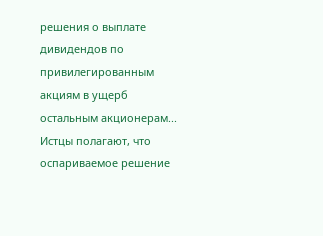решения о выплате дивидендов по привилегированным акциям в ущерб остальным акционерам... Истцы полагают, что оспариваемое решение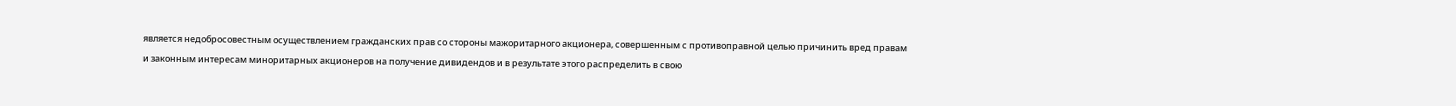является недобросовестным осуществлением гражданских прав со стороны мажоритарного акционера, совершенным с противоправной целью причинить вред правам и законным интересам миноритарных акционеров на получение дивидендов и в результате этого распределить в свою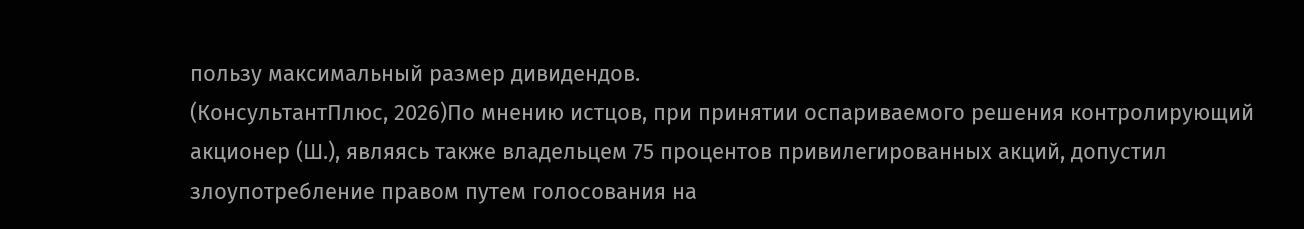пользу максимальный размер дивидендов.
(КонсультантПлюс, 2026)По мнению истцов, при принятии оспариваемого решения контролирующий акционер (Ш.), являясь также владельцем 75 процентов привилегированных акций, допустил злоупотребление правом путем голосования на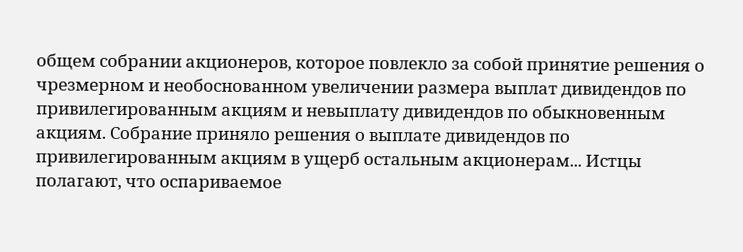общем собрании акционеров, которое повлекло за собой принятие решения о чрезмерном и необоснованном увеличении размера выплат дивидендов по привилегированным акциям и невыплату дивидендов по обыкновенным акциям. Собрание приняло решения о выплате дивидендов по привилегированным акциям в ущерб остальным акционерам... Истцы полагают, что оспариваемое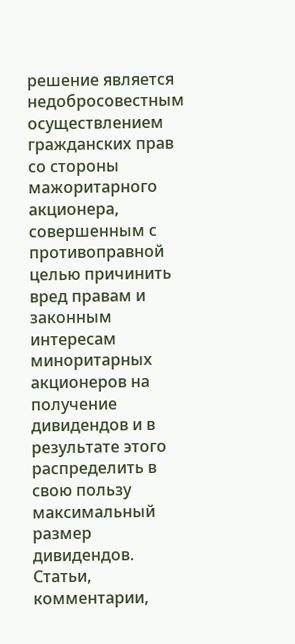решение является недобросовестным осуществлением гражданских прав со стороны мажоритарного акционера, совершенным с противоправной целью причинить вред правам и законным интересам миноритарных акционеров на получение дивидендов и в результате этого распределить в свою пользу максимальный размер дивидендов.
Статьи, комментарии,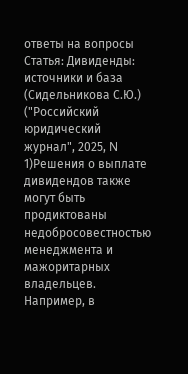ответы на вопросы
Статья: Дивиденды: источники и база
(Сидельникова С.Ю.)
("Российский юридический журнал", 2025, N 1)Решения о выплате дивидендов также могут быть продиктованы недобросовестностью менеджмента и мажоритарных владельцев. Например, в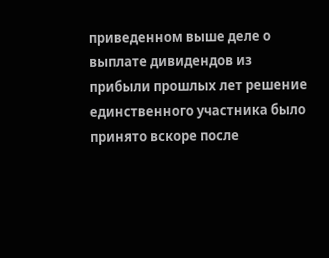приведенном выше деле о выплате дивидендов из прибыли прошлых лет решение единственного участника было принято вскоре после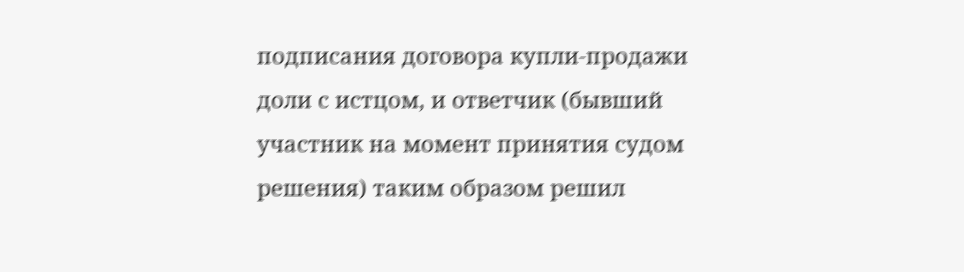подписания договора купли-продажи доли с истцом, и ответчик (бывший участник на момент принятия судом решения) таким образом решил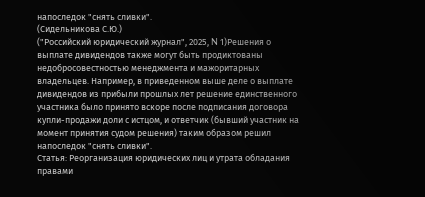напоследок "снять сливки".
(Сидельникова С.Ю.)
("Российский юридический журнал", 2025, N 1)Решения о выплате дивидендов также могут быть продиктованы недобросовестностью менеджмента и мажоритарных владельцев. Например, в приведенном выше деле о выплате дивидендов из прибыли прошлых лет решение единственного участника было принято вскоре после подписания договора купли-продажи доли с истцом, и ответчик (бывший участник на момент принятия судом решения) таким образом решил напоследок "снять сливки".
Статья: Реорганизация юридических лиц и утрата обладания правами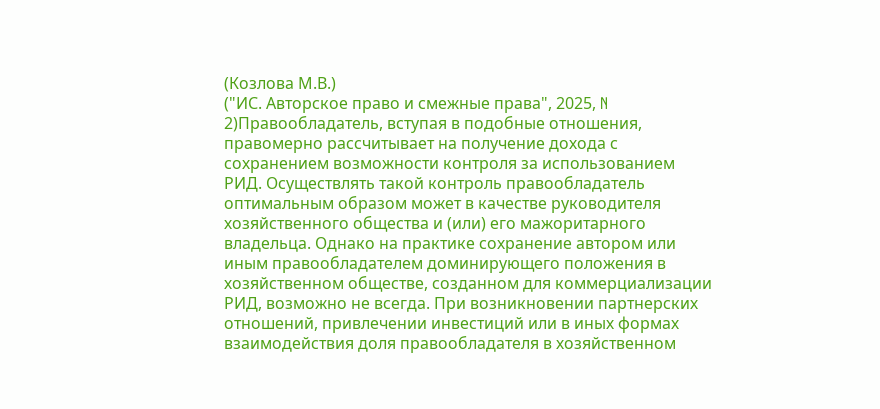(Козлова М.В.)
("ИС. Авторское право и смежные права", 2025, N 2)Правообладатель, вступая в подобные отношения, правомерно рассчитывает на получение дохода с сохранением возможности контроля за использованием РИД. Осуществлять такой контроль правообладатель оптимальным образом может в качестве руководителя хозяйственного общества и (или) его мажоритарного владельца. Однако на практике сохранение автором или иным правообладателем доминирующего положения в хозяйственном обществе, созданном для коммерциализации РИД, возможно не всегда. При возникновении партнерских отношений, привлечении инвестиций или в иных формах взаимодействия доля правообладателя в хозяйственном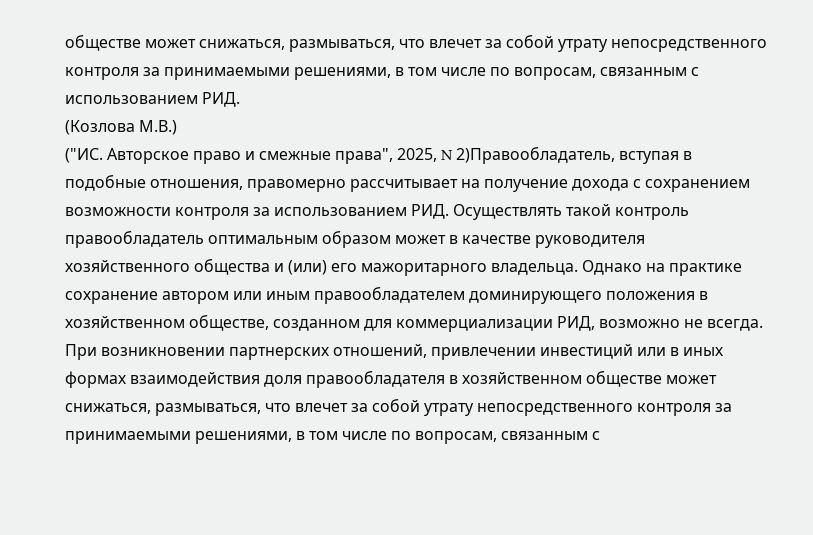обществе может снижаться, размываться, что влечет за собой утрату непосредственного контроля за принимаемыми решениями, в том числе по вопросам, связанным с использованием РИД.
(Козлова М.В.)
("ИС. Авторское право и смежные права", 2025, N 2)Правообладатель, вступая в подобные отношения, правомерно рассчитывает на получение дохода с сохранением возможности контроля за использованием РИД. Осуществлять такой контроль правообладатель оптимальным образом может в качестве руководителя хозяйственного общества и (или) его мажоритарного владельца. Однако на практике сохранение автором или иным правообладателем доминирующего положения в хозяйственном обществе, созданном для коммерциализации РИД, возможно не всегда. При возникновении партнерских отношений, привлечении инвестиций или в иных формах взаимодействия доля правообладателя в хозяйственном обществе может снижаться, размываться, что влечет за собой утрату непосредственного контроля за принимаемыми решениями, в том числе по вопросам, связанным с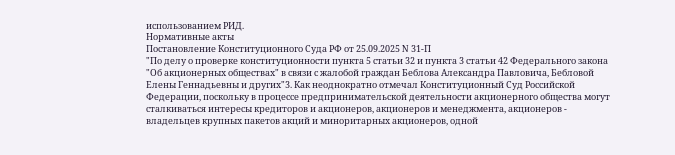использованием РИД.
Нормативные акты
Постановление Конституционного Суда РФ от 25.09.2025 N 31-П
"По делу о проверке конституционности пункта 5 статьи 32 и пункта 3 статьи 42 Федерального закона "Об акционерных обществах" в связи с жалобой граждан Беблова Александра Павловича, Бебловой Елены Геннадьевны и других"3. Как неоднократно отмечал Конституционный Суд Российской Федерации, поскольку в процессе предпринимательской деятельности акционерного общества могут сталкиваться интересы кредиторов и акционеров, акционеров и менеджмента, акционеров - владельцев крупных пакетов акций и миноритарных акционеров, одной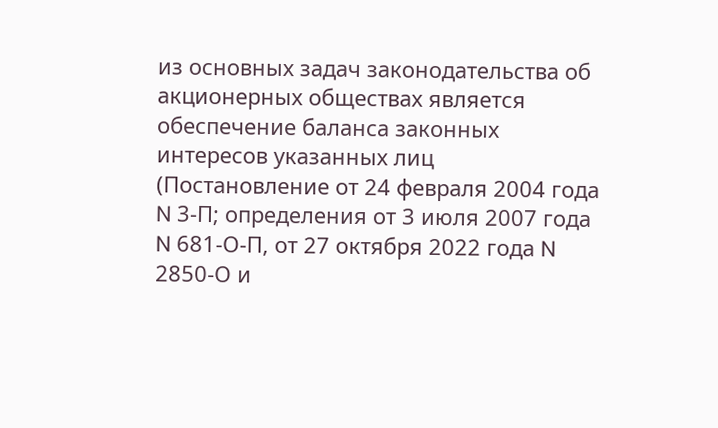из основных задач законодательства об акционерных обществах является обеспечение баланса законных интересов указанных лиц (Постановление от 24 февраля 2004 года N 3-П; определения от 3 июля 2007 года N 681-О-П, от 27 октября 2022 года N 2850-О и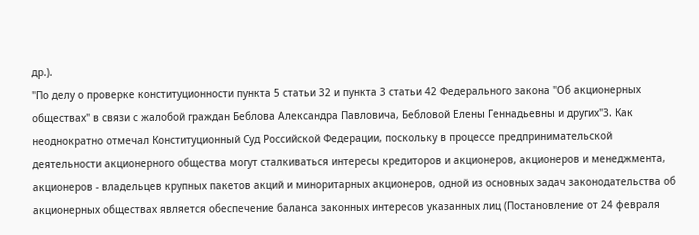др.).
"По делу о проверке конституционности пункта 5 статьи 32 и пункта 3 статьи 42 Федерального закона "Об акционерных обществах" в связи с жалобой граждан Беблова Александра Павловича, Бебловой Елены Геннадьевны и других"3. Как неоднократно отмечал Конституционный Суд Российской Федерации, поскольку в процессе предпринимательской деятельности акционерного общества могут сталкиваться интересы кредиторов и акционеров, акционеров и менеджмента, акционеров - владельцев крупных пакетов акций и миноритарных акционеров, одной из основных задач законодательства об акционерных обществах является обеспечение баланса законных интересов указанных лиц (Постановление от 24 февраля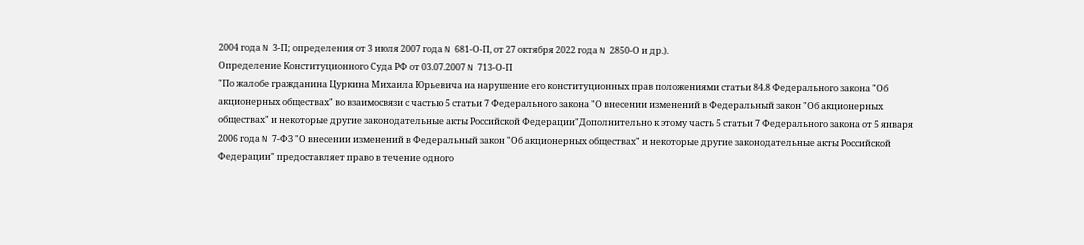2004 года N 3-П; определения от 3 июля 2007 года N 681-О-П, от 27 октября 2022 года N 2850-О и др.).
Определение Конституционного Суда РФ от 03.07.2007 N 713-О-П
"По жалобе гражданина Цуркина Михаила Юрьевича на нарушение его конституционных прав положениями статьи 84.8 Федерального закона "Об акционерных обществах" во взаимосвязи с частью 5 статьи 7 Федерального закона "О внесении изменений в Федеральный закон "Об акционерных обществах" и некоторые другие законодательные акты Российской Федерации"Дополнительно к этому часть 5 статьи 7 Федерального закона от 5 января 2006 года N 7-ФЗ "О внесении изменений в Федеральный закон "Об акционерных обществах" и некоторые другие законодательные акты Российской Федерации" предоставляет право в течение одного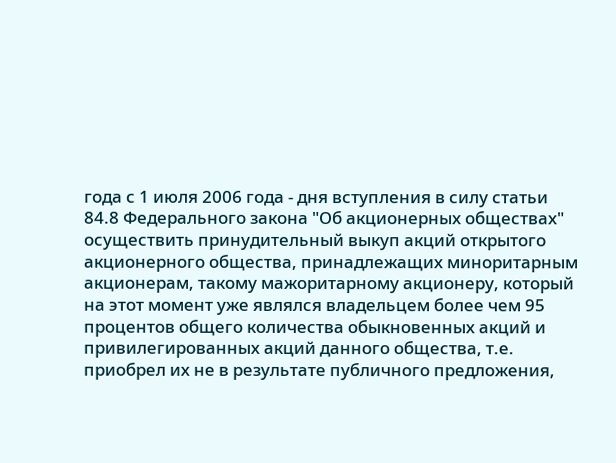года с 1 июля 2006 года - дня вступления в силу статьи 84.8 Федерального закона "Об акционерных обществах" осуществить принудительный выкуп акций открытого акционерного общества, принадлежащих миноритарным акционерам, такому мажоритарному акционеру, который на этот момент уже являлся владельцем более чем 95 процентов общего количества обыкновенных акций и привилегированных акций данного общества, т.е. приобрел их не в результате публичного предложения,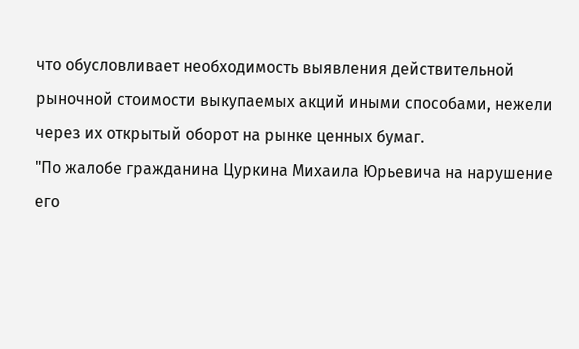что обусловливает необходимость выявления действительной рыночной стоимости выкупаемых акций иными способами, нежели через их открытый оборот на рынке ценных бумаг.
"По жалобе гражданина Цуркина Михаила Юрьевича на нарушение его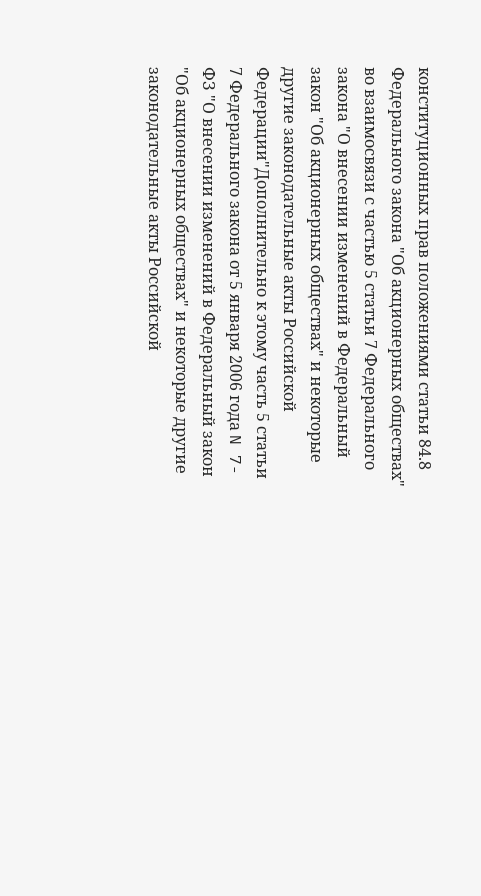конституционных прав положениями статьи 84.8 Федерального закона "Об акционерных обществах" во взаимосвязи с частью 5 статьи 7 Федерального закона "О внесении изменений в Федеральный закон "Об акционерных обществах" и некоторые другие законодательные акты Российской Федерации"Дополнительно к этому часть 5 статьи 7 Федерального закона от 5 января 2006 года N 7-ФЗ "О внесении изменений в Федеральный закон "Об акционерных обществах" и некоторые другие законодательные акты Российской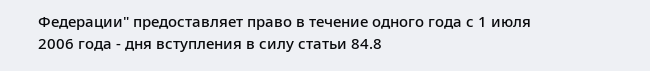Федерации" предоставляет право в течение одного года с 1 июля 2006 года - дня вступления в силу статьи 84.8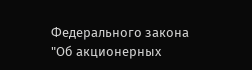Федерального закона "Об акционерных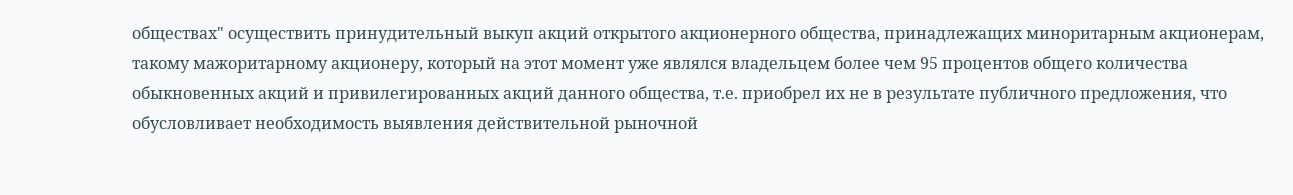обществах" осуществить принудительный выкуп акций открытого акционерного общества, принадлежащих миноритарным акционерам, такому мажоритарному акционеру, который на этот момент уже являлся владельцем более чем 95 процентов общего количества обыкновенных акций и привилегированных акций данного общества, т.е. приобрел их не в результате публичного предложения, что обусловливает необходимость выявления действительной рыночной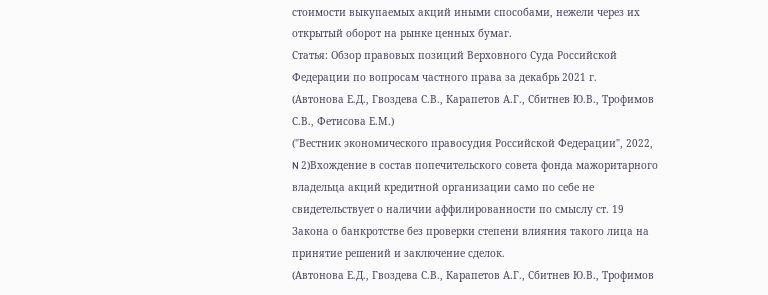стоимости выкупаемых акций иными способами, нежели через их открытый оборот на рынке ценных бумаг.
Статья: Обзор правовых позиций Верховного Суда Российской Федерации по вопросам частного права за декабрь 2021 г.
(Автонова Е.Д., Гвоздева С.В., Карапетов А.Г., Сбитнев Ю.В., Трофимов С.В., Фетисова Е.М.)
("Вестник экономического правосудия Российской Федерации", 2022, N 2)Вхождение в состав попечительского совета фонда мажоритарного владельца акций кредитной организации само по себе не свидетельствует о наличии аффилированности по смыслу ст. 19 Закона о банкротстве без проверки степени влияния такого лица на принятие решений и заключение сделок.
(Автонова Е.Д., Гвоздева С.В., Карапетов А.Г., Сбитнев Ю.В., Трофимов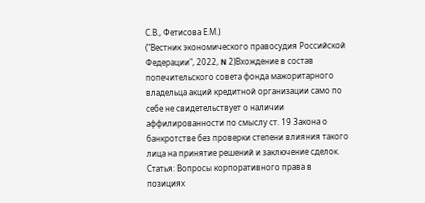С.В., Фетисова Е.М.)
("Вестник экономического правосудия Российской Федерации", 2022, N 2)Вхождение в состав попечительского совета фонда мажоритарного владельца акций кредитной организации само по себе не свидетельствует о наличии аффилированности по смыслу ст. 19 Закона о банкротстве без проверки степени влияния такого лица на принятие решений и заключение сделок.
Статья: Вопросы корпоративного права в позициях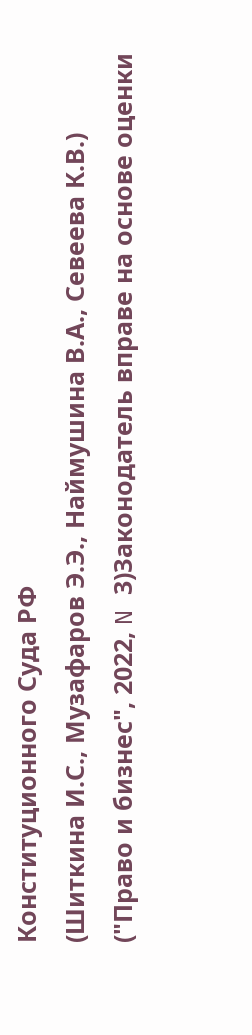Конституционного Суда РФ
(Шиткина И.С., Музафаров Э.Э., Наймушина В.А., Севеева К.В.)
("Право и бизнес", 2022, N 3)Законодатель вправе на основе оценки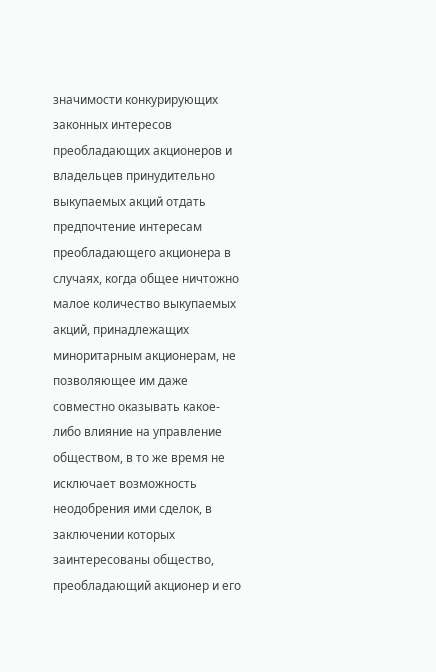значимости конкурирующих законных интересов преобладающих акционеров и владельцев принудительно выкупаемых акций отдать предпочтение интересам преобладающего акционера в случаях, когда общее ничтожно малое количество выкупаемых акций, принадлежащих миноритарным акционерам, не позволяющее им даже совместно оказывать какое-либо влияние на управление обществом, в то же время не исключает возможность неодобрения ими сделок, в заключении которых заинтересованы общество, преобладающий акционер и его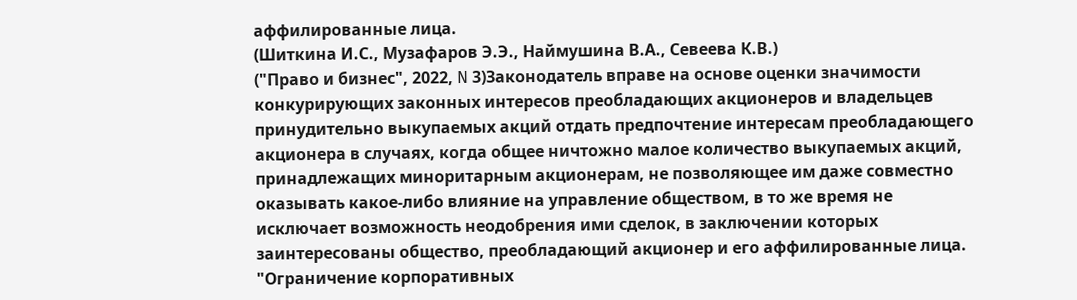аффилированные лица.
(Шиткина И.С., Музафаров Э.Э., Наймушина В.А., Севеева К.В.)
("Право и бизнес", 2022, N 3)Законодатель вправе на основе оценки значимости конкурирующих законных интересов преобладающих акционеров и владельцев принудительно выкупаемых акций отдать предпочтение интересам преобладающего акционера в случаях, когда общее ничтожно малое количество выкупаемых акций, принадлежащих миноритарным акционерам, не позволяющее им даже совместно оказывать какое-либо влияние на управление обществом, в то же время не исключает возможность неодобрения ими сделок, в заключении которых заинтересованы общество, преобладающий акционер и его аффилированные лица.
"Ограничение корпоративных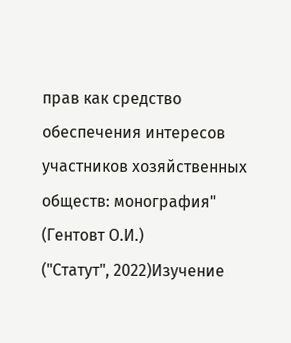прав как средство обеспечения интересов участников хозяйственных обществ: монография"
(Гентовт О.И.)
("Статут", 2022)Изучение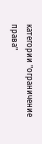категории "ограничение права"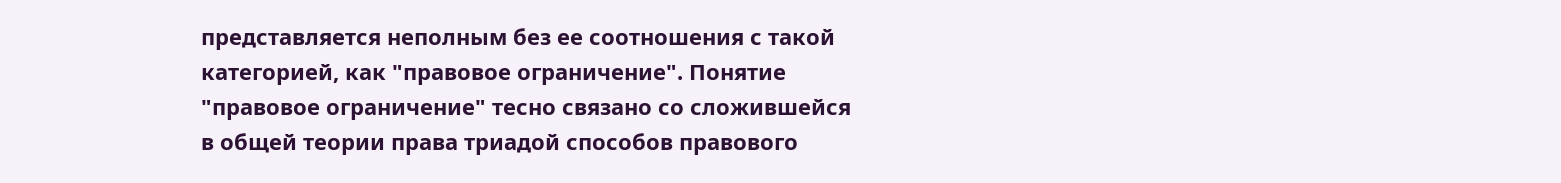представляется неполным без ее соотношения с такой категорией, как "правовое ограничение". Понятие "правовое ограничение" тесно связано со сложившейся в общей теории права триадой способов правового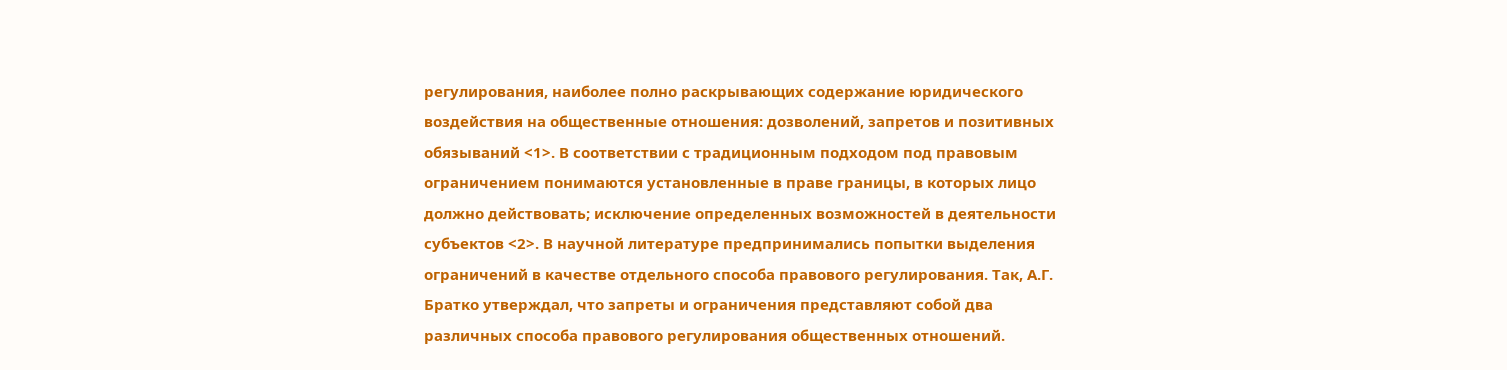регулирования, наиболее полно раскрывающих содержание юридического воздействия на общественные отношения: дозволений, запретов и позитивных обязываний <1>. В соответствии с традиционным подходом под правовым ограничением понимаются установленные в праве границы, в которых лицо должно действовать; исключение определенных возможностей в деятельности субъектов <2>. В научной литературе предпринимались попытки выделения ограничений в качестве отдельного способа правового регулирования. Так, А.Г. Братко утверждал, что запреты и ограничения представляют собой два различных способа правового регулирования общественных отношений.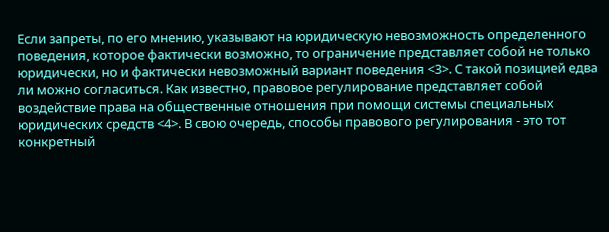Если запреты, по его мнению, указывают на юридическую невозможность определенного поведения, которое фактически возможно, то ограничение представляет собой не только юридически, но и фактически невозможный вариант поведения <3>. С такой позицией едва ли можно согласиться. Как известно, правовое регулирование представляет собой воздействие права на общественные отношения при помощи системы специальных юридических средств <4>. В свою очередь, способы правового регулирования - это тот конкретный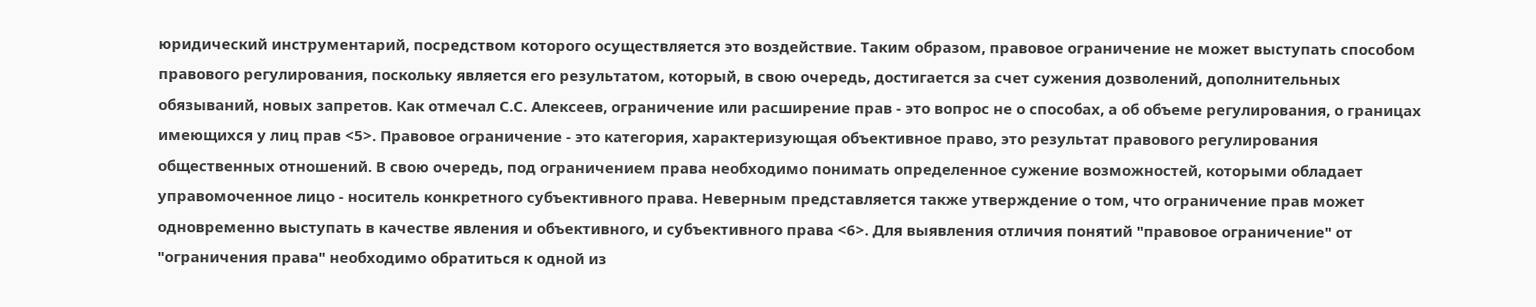юридический инструментарий, посредством которого осуществляется это воздействие. Таким образом, правовое ограничение не может выступать способом правового регулирования, поскольку является его результатом, который, в свою очередь, достигается за счет сужения дозволений, дополнительных обязываний, новых запретов. Как отмечал С.С. Алексеев, ограничение или расширение прав - это вопрос не о способах, а об объеме регулирования, о границах имеющихся у лиц прав <5>. Правовое ограничение - это категория, характеризующая объективное право, это результат правового регулирования общественных отношений. В свою очередь, под ограничением права необходимо понимать определенное сужение возможностей, которыми обладает управомоченное лицо - носитель конкретного субъективного права. Неверным представляется также утверждение о том, что ограничение прав может одновременно выступать в качестве явления и объективного, и субъективного права <6>. Для выявления отличия понятий "правовое ограничение" от "ограничения права" необходимо обратиться к одной из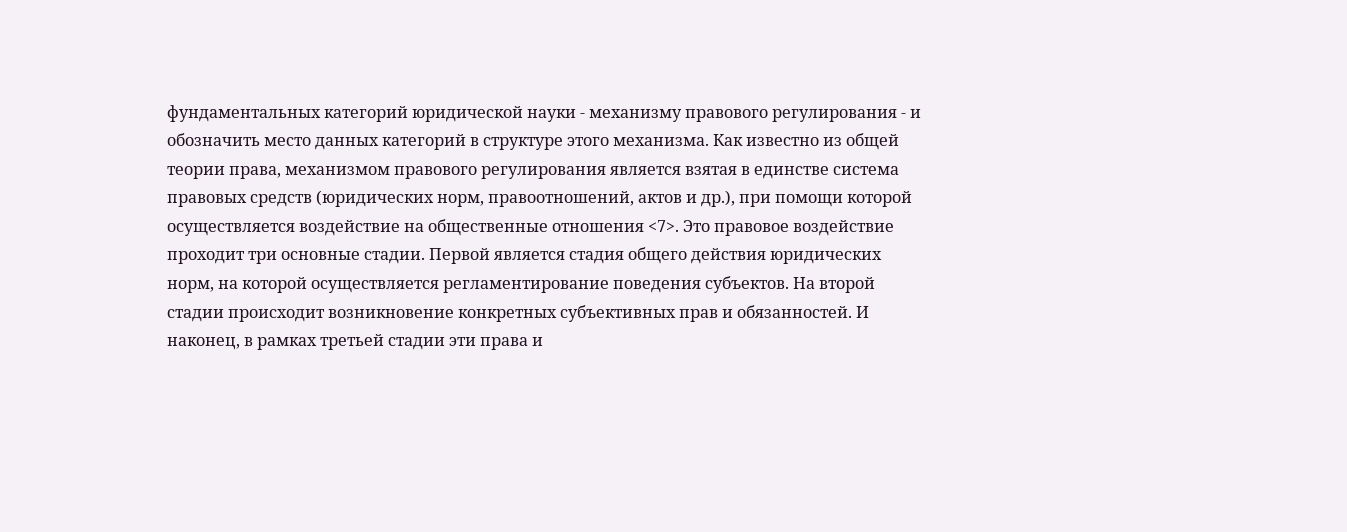фундаментальных категорий юридической науки - механизму правового регулирования - и обозначить место данных категорий в структуре этого механизма. Как известно из общей теории права, механизмом правового регулирования является взятая в единстве система правовых средств (юридических норм, правоотношений, актов и др.), при помощи которой осуществляется воздействие на общественные отношения <7>. Это правовое воздействие проходит три основные стадии. Первой является стадия общего действия юридических норм, на которой осуществляется регламентирование поведения субъектов. На второй стадии происходит возникновение конкретных субъективных прав и обязанностей. И наконец, в рамках третьей стадии эти права и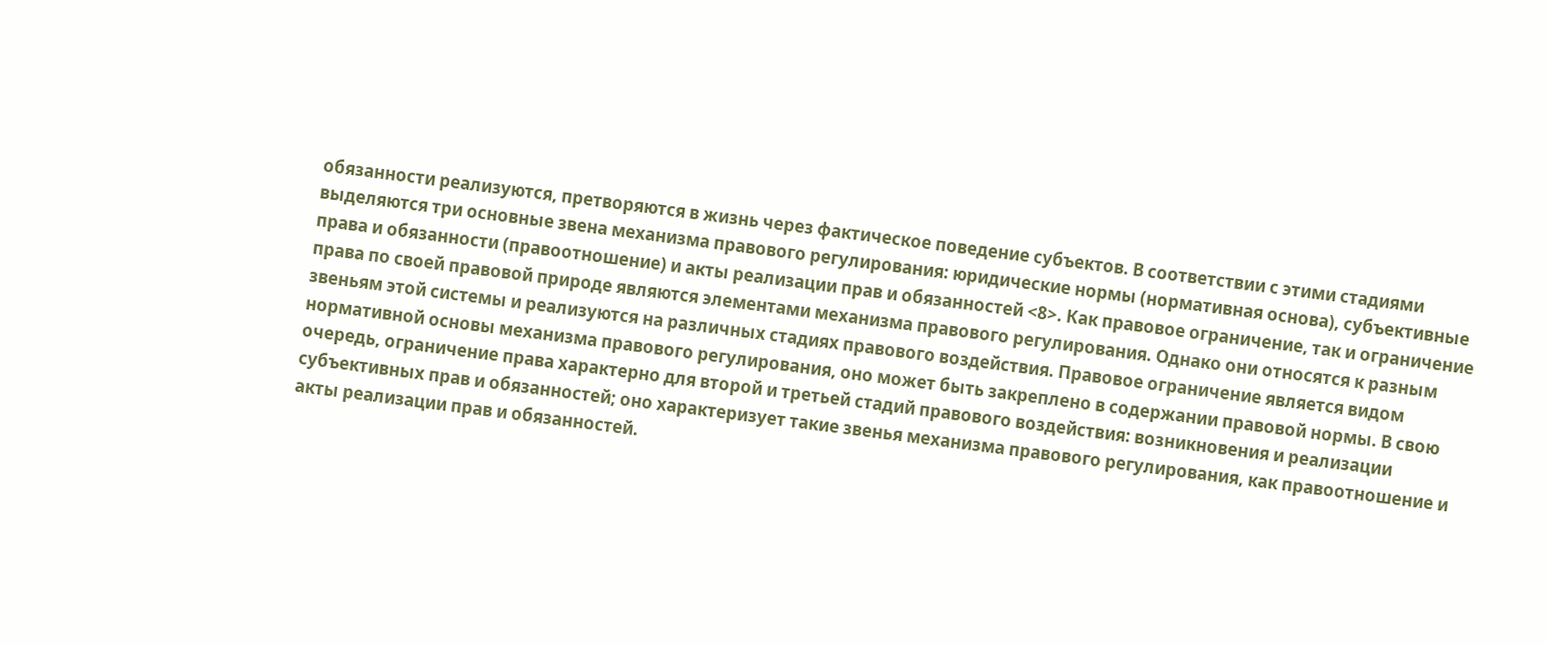обязанности реализуются, претворяются в жизнь через фактическое поведение субъектов. В соответствии с этими стадиями выделяются три основные звена механизма правового регулирования: юридические нормы (нормативная основа), субъективные права и обязанности (правоотношение) и акты реализации прав и обязанностей <8>. Как правовое ограничение, так и ограничение права по своей правовой природе являются элементами механизма правового регулирования. Однако они относятся к разным звеньям этой системы и реализуются на различных стадиях правового воздействия. Правовое ограничение является видом нормативной основы механизма правового регулирования, оно может быть закреплено в содержании правовой нормы. В свою очередь, ограничение права характерно для второй и третьей стадий правового воздействия: возникновения и реализации субъективных прав и обязанностей; оно характеризует такие звенья механизма правового регулирования, как правоотношение и акты реализации прав и обязанностей.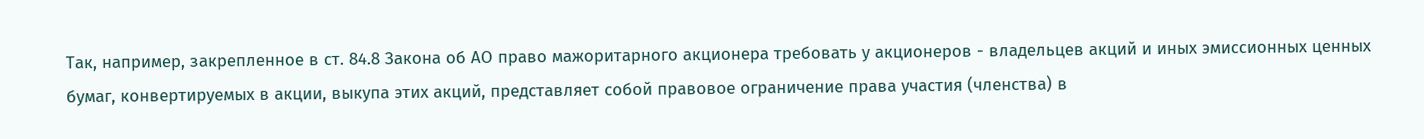Так, например, закрепленное в ст. 84.8 Закона об АО право мажоритарного акционера требовать у акционеров - владельцев акций и иных эмиссионных ценных бумаг, конвертируемых в акции, выкупа этих акций, представляет собой правовое ограничение права участия (членства) в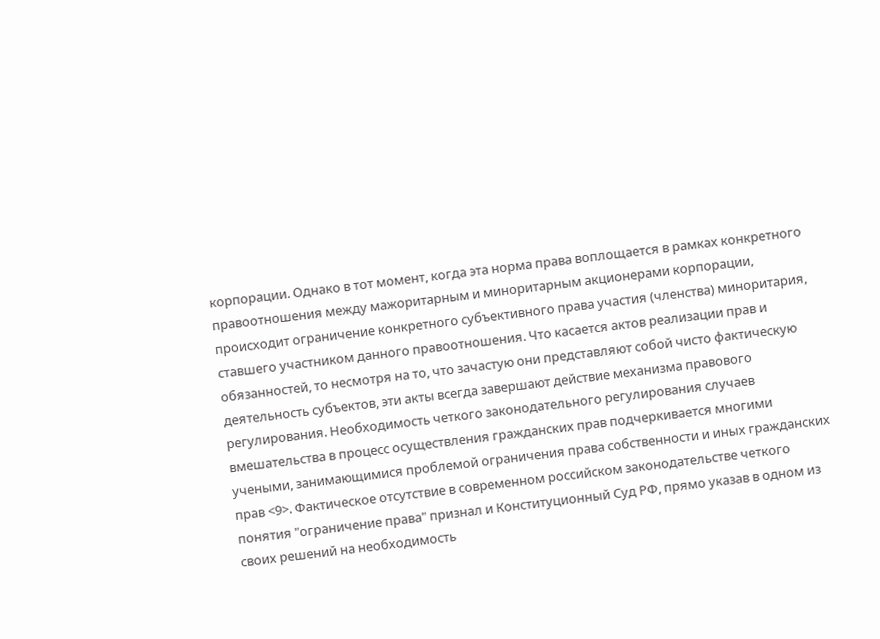корпорации. Однако в тот момент, когда эта норма права воплощается в рамках конкретного правоотношения между мажоритарным и миноритарным акционерами корпорации, происходит ограничение конкретного субъективного права участия (членства) миноритария, ставшего участником данного правоотношения. Что касается актов реализации прав и обязанностей, то несмотря на то, что зачастую они представляют собой чисто фактическую деятельность субъектов, эти акты всегда завершают действие механизма правового регулирования. Необходимость четкого законодательного регулирования случаев вмешательства в процесс осуществления гражданских прав подчеркивается многими учеными, занимающимися проблемой ограничения права собственности и иных гражданских прав <9>. Фактическое отсутствие в современном российском законодательстве четкого понятия "ограничение права" признал и Конституционный Суд РФ, прямо указав в одном из своих решений на необходимость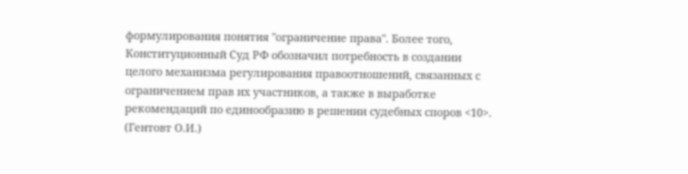формулирования понятия "ограничение права". Более того, Конституционный Суд РФ обозначил потребность в создании целого механизма регулирования правоотношений, связанных с ограничением прав их участников, а также в выработке рекомендаций по единообразию в решении судебных споров <10>.
(Гентовт О.И.)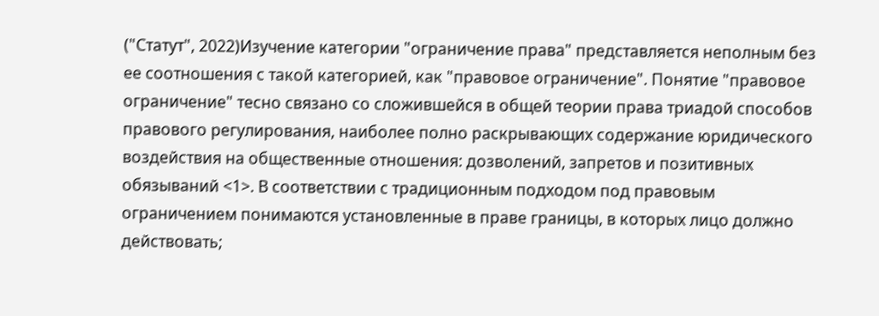("Статут", 2022)Изучение категории "ограничение права" представляется неполным без ее соотношения с такой категорией, как "правовое ограничение". Понятие "правовое ограничение" тесно связано со сложившейся в общей теории права триадой способов правового регулирования, наиболее полно раскрывающих содержание юридического воздействия на общественные отношения: дозволений, запретов и позитивных обязываний <1>. В соответствии с традиционным подходом под правовым ограничением понимаются установленные в праве границы, в которых лицо должно действовать;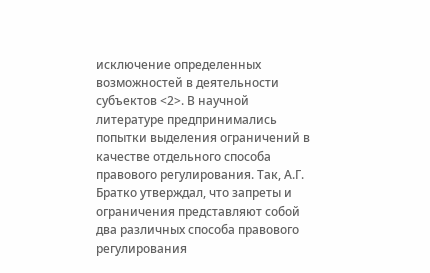исключение определенных возможностей в деятельности субъектов <2>. В научной литературе предпринимались попытки выделения ограничений в качестве отдельного способа правового регулирования. Так, А.Г. Братко утверждал, что запреты и ограничения представляют собой два различных способа правового регулирования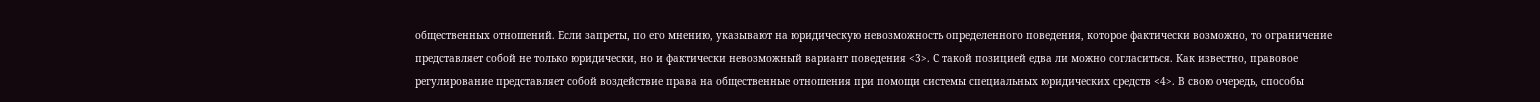общественных отношений. Если запреты, по его мнению, указывают на юридическую невозможность определенного поведения, которое фактически возможно, то ограничение представляет собой не только юридически, но и фактически невозможный вариант поведения <3>. С такой позицией едва ли можно согласиться. Как известно, правовое регулирование представляет собой воздействие права на общественные отношения при помощи системы специальных юридических средств <4>. В свою очередь, способы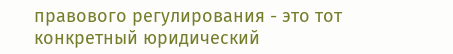правового регулирования - это тот конкретный юридический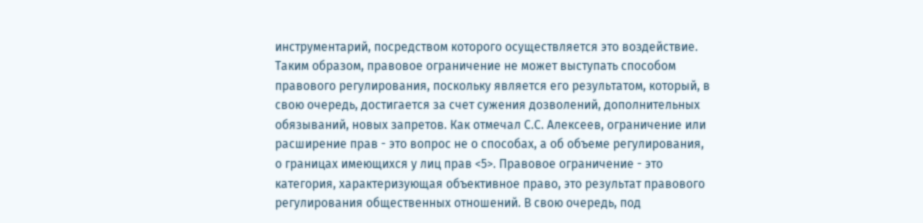инструментарий, посредством которого осуществляется это воздействие. Таким образом, правовое ограничение не может выступать способом правового регулирования, поскольку является его результатом, который, в свою очередь, достигается за счет сужения дозволений, дополнительных обязываний, новых запретов. Как отмечал С.С. Алексеев, ограничение или расширение прав - это вопрос не о способах, а об объеме регулирования, о границах имеющихся у лиц прав <5>. Правовое ограничение - это категория, характеризующая объективное право, это результат правового регулирования общественных отношений. В свою очередь, под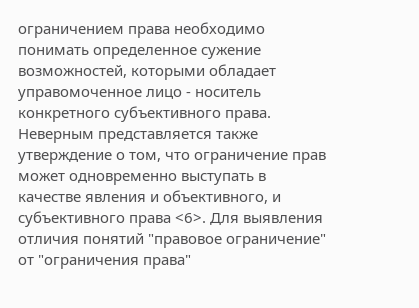ограничением права необходимо понимать определенное сужение возможностей, которыми обладает управомоченное лицо - носитель конкретного субъективного права. Неверным представляется также утверждение о том, что ограничение прав может одновременно выступать в качестве явления и объективного, и субъективного права <6>. Для выявления отличия понятий "правовое ограничение" от "ограничения права"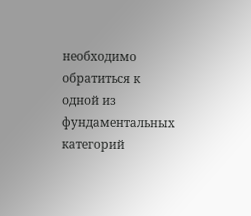необходимо обратиться к одной из фундаментальных категорий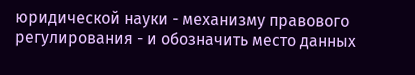юридической науки - механизму правового регулирования - и обозначить место данных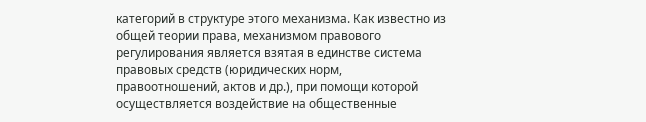категорий в структуре этого механизма. Как известно из общей теории права, механизмом правового регулирования является взятая в единстве система правовых средств (юридических норм, правоотношений, актов и др.), при помощи которой осуществляется воздействие на общественные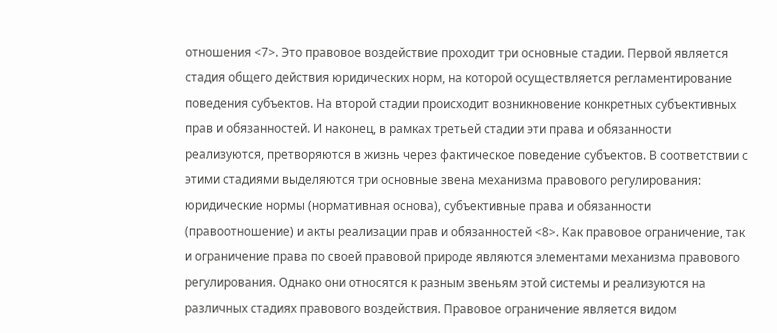отношения <7>. Это правовое воздействие проходит три основные стадии. Первой является стадия общего действия юридических норм, на которой осуществляется регламентирование поведения субъектов. На второй стадии происходит возникновение конкретных субъективных прав и обязанностей. И наконец, в рамках третьей стадии эти права и обязанности реализуются, претворяются в жизнь через фактическое поведение субъектов. В соответствии с этими стадиями выделяются три основные звена механизма правового регулирования: юридические нормы (нормативная основа), субъективные права и обязанности (правоотношение) и акты реализации прав и обязанностей <8>. Как правовое ограничение, так и ограничение права по своей правовой природе являются элементами механизма правового регулирования. Однако они относятся к разным звеньям этой системы и реализуются на различных стадиях правового воздействия. Правовое ограничение является видом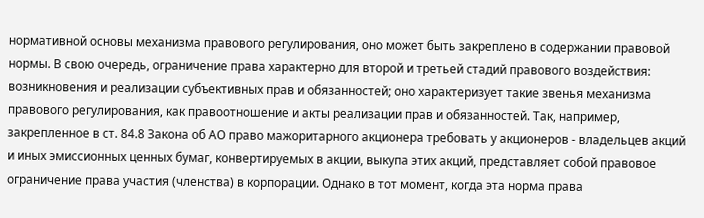нормативной основы механизма правового регулирования, оно может быть закреплено в содержании правовой нормы. В свою очередь, ограничение права характерно для второй и третьей стадий правового воздействия: возникновения и реализации субъективных прав и обязанностей; оно характеризует такие звенья механизма правового регулирования, как правоотношение и акты реализации прав и обязанностей. Так, например, закрепленное в ст. 84.8 Закона об АО право мажоритарного акционера требовать у акционеров - владельцев акций и иных эмиссионных ценных бумаг, конвертируемых в акции, выкупа этих акций, представляет собой правовое ограничение права участия (членства) в корпорации. Однако в тот момент, когда эта норма права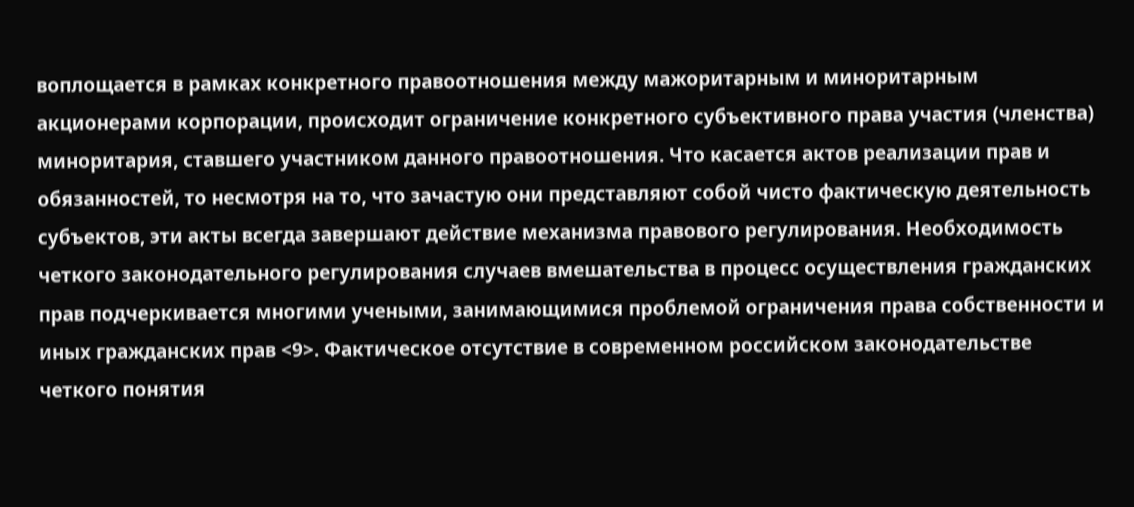воплощается в рамках конкретного правоотношения между мажоритарным и миноритарным акционерами корпорации, происходит ограничение конкретного субъективного права участия (членства) миноритария, ставшего участником данного правоотношения. Что касается актов реализации прав и обязанностей, то несмотря на то, что зачастую они представляют собой чисто фактическую деятельность субъектов, эти акты всегда завершают действие механизма правового регулирования. Необходимость четкого законодательного регулирования случаев вмешательства в процесс осуществления гражданских прав подчеркивается многими учеными, занимающимися проблемой ограничения права собственности и иных гражданских прав <9>. Фактическое отсутствие в современном российском законодательстве четкого понятия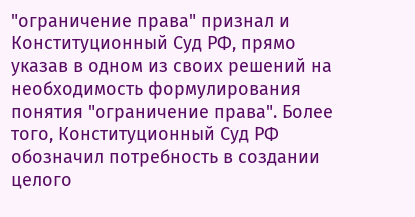"ограничение права" признал и Конституционный Суд РФ, прямо указав в одном из своих решений на необходимость формулирования понятия "ограничение права". Более того, Конституционный Суд РФ обозначил потребность в создании целого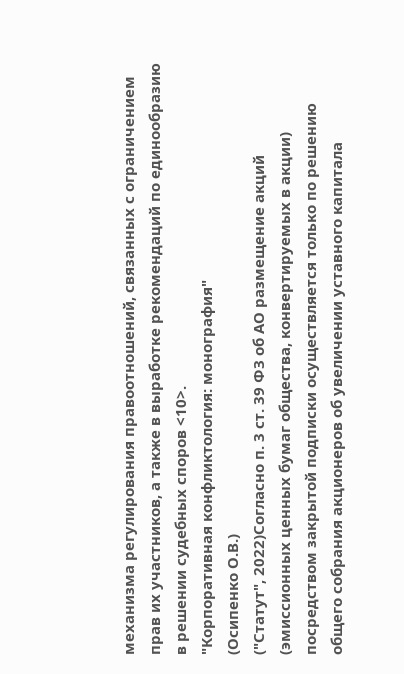механизма регулирования правоотношений, связанных с ограничением прав их участников, а также в выработке рекомендаций по единообразию в решении судебных споров <10>.
"Корпоративная конфликтология: монография"
(Осипенко О.В.)
("Статут", 2022)Согласно п. 3 ст. 39 ФЗ об АО размещение акций (эмиссионных ценных бумаг общества, конвертируемых в акции) посредством закрытой подписки осуществляется только по решению общего собрания акционеров об увеличении уставного капитала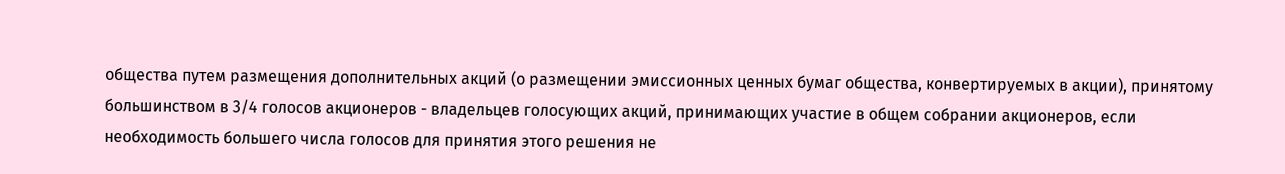общества путем размещения дополнительных акций (о размещении эмиссионных ценных бумаг общества, конвертируемых в акции), принятому большинством в 3/4 голосов акционеров - владельцев голосующих акций, принимающих участие в общем собрании акционеров, если необходимость большего числа голосов для принятия этого решения не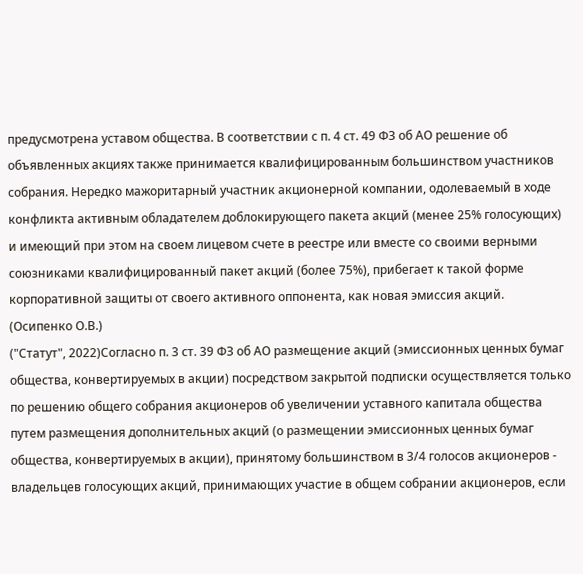предусмотрена уставом общества. В соответствии с п. 4 ст. 49 ФЗ об АО решение об объявленных акциях также принимается квалифицированным большинством участников собрания. Нередко мажоритарный участник акционерной компании, одолеваемый в ходе конфликта активным обладателем доблокирующего пакета акций (менее 25% голосующих) и имеющий при этом на своем лицевом счете в реестре или вместе со своими верными союзниками квалифицированный пакет акций (более 75%), прибегает к такой форме корпоративной защиты от своего активного оппонента, как новая эмиссия акций.
(Осипенко О.В.)
("Статут", 2022)Согласно п. 3 ст. 39 ФЗ об АО размещение акций (эмиссионных ценных бумаг общества, конвертируемых в акции) посредством закрытой подписки осуществляется только по решению общего собрания акционеров об увеличении уставного капитала общества путем размещения дополнительных акций (о размещении эмиссионных ценных бумаг общества, конвертируемых в акции), принятому большинством в 3/4 голосов акционеров - владельцев голосующих акций, принимающих участие в общем собрании акционеров, если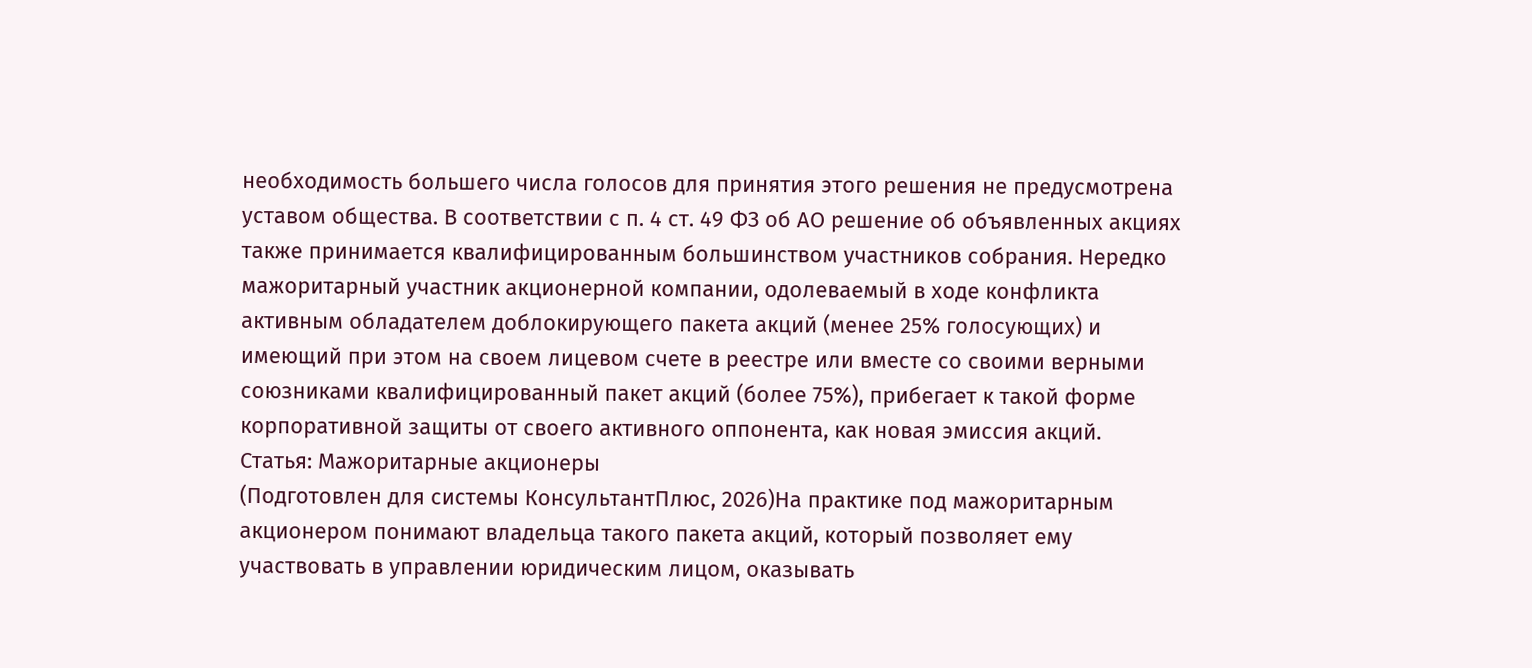необходимость большего числа голосов для принятия этого решения не предусмотрена уставом общества. В соответствии с п. 4 ст. 49 ФЗ об АО решение об объявленных акциях также принимается квалифицированным большинством участников собрания. Нередко мажоритарный участник акционерной компании, одолеваемый в ходе конфликта активным обладателем доблокирующего пакета акций (менее 25% голосующих) и имеющий при этом на своем лицевом счете в реестре или вместе со своими верными союзниками квалифицированный пакет акций (более 75%), прибегает к такой форме корпоративной защиты от своего активного оппонента, как новая эмиссия акций.
Статья: Мажоритарные акционеры
(Подготовлен для системы КонсультантПлюс, 2026)На практике под мажоритарным акционером понимают владельца такого пакета акций, который позволяет ему участвовать в управлении юридическим лицом, оказывать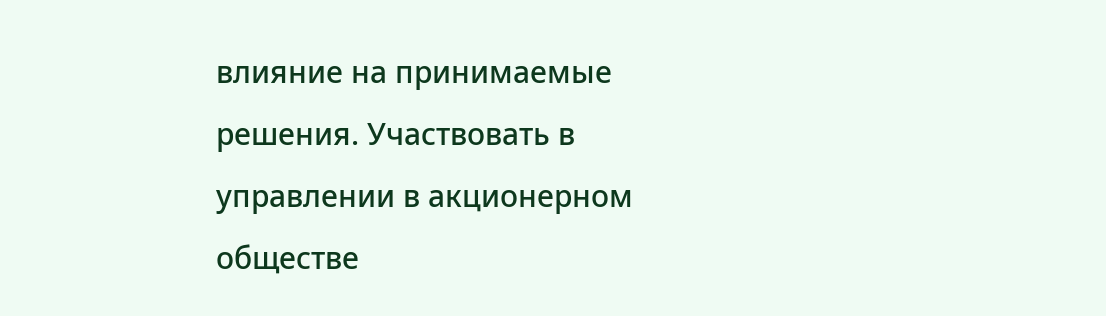влияние на принимаемые решения. Участвовать в управлении в акционерном обществе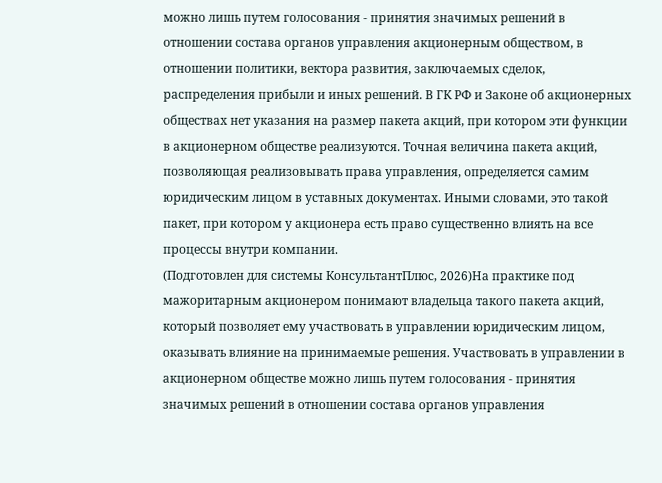можно лишь путем голосования - принятия значимых решений в отношении состава органов управления акционерным обществом, в отношении политики, вектора развития, заключаемых сделок, распределения прибыли и иных решений. В ГК РФ и Законе об акционерных обществах нет указания на размер пакета акций, при котором эти функции в акционерном обществе реализуются. Точная величина пакета акций, позволяющая реализовывать права управления, определяется самим юридическим лицом в уставных документах. Иными словами, это такой пакет, при котором у акционера есть право существенно влиять на все процессы внутри компании.
(Подготовлен для системы КонсультантПлюс, 2026)На практике под мажоритарным акционером понимают владельца такого пакета акций, который позволяет ему участвовать в управлении юридическим лицом, оказывать влияние на принимаемые решения. Участвовать в управлении в акционерном обществе можно лишь путем голосования - принятия значимых решений в отношении состава органов управления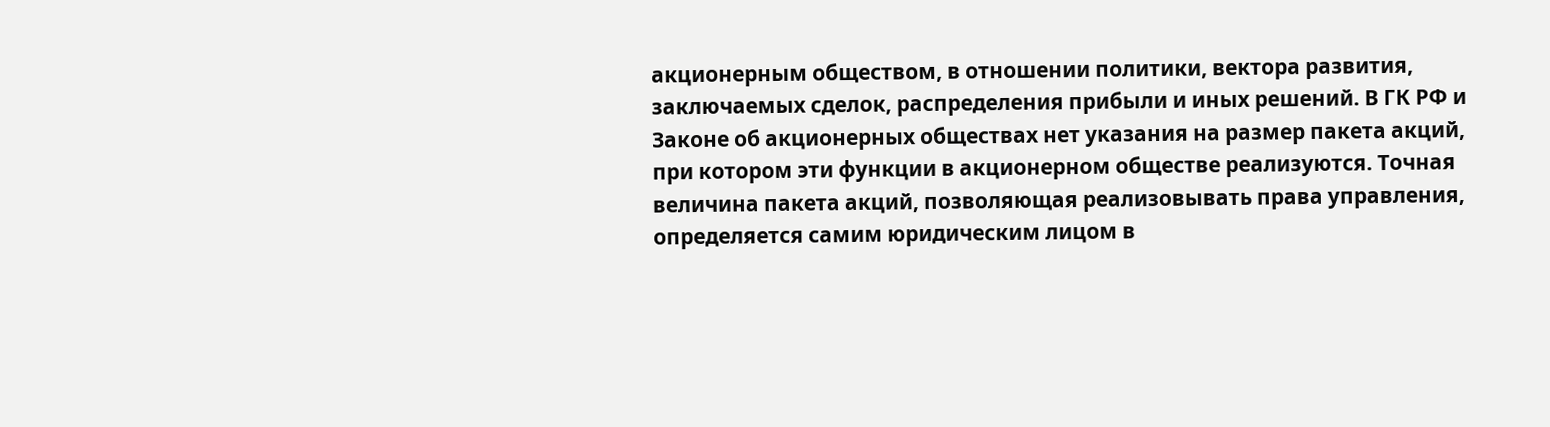акционерным обществом, в отношении политики, вектора развития, заключаемых сделок, распределения прибыли и иных решений. В ГК РФ и Законе об акционерных обществах нет указания на размер пакета акций, при котором эти функции в акционерном обществе реализуются. Точная величина пакета акций, позволяющая реализовывать права управления, определяется самим юридическим лицом в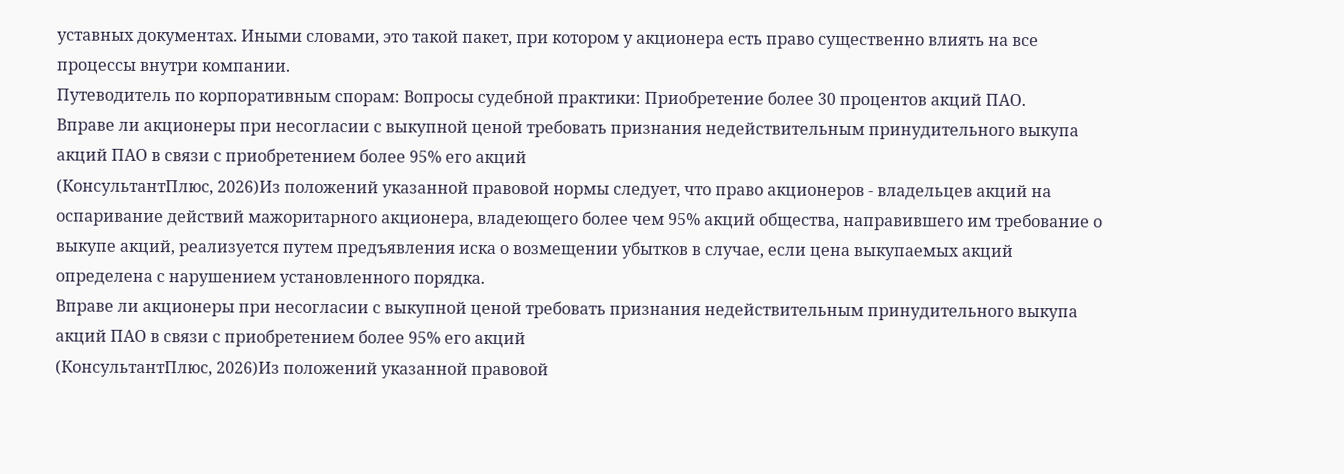уставных документах. Иными словами, это такой пакет, при котором у акционера есть право существенно влиять на все процессы внутри компании.
Путеводитель по корпоративным спорам: Вопросы судебной практики: Приобретение более 30 процентов акций ПАО.
Вправе ли акционеры при несогласии с выкупной ценой требовать признания недействительным принудительного выкупа акций ПАО в связи с приобретением более 95% его акций
(КонсультантПлюс, 2026)Из положений указанной правовой нормы следует, что право акционеров - владельцев акций на оспаривание действий мажоритарного акционера, владеющего более чем 95% акций общества, направившего им требование о выкупе акций, реализуется путем предъявления иска о возмещении убытков в случае, если цена выкупаемых акций определена с нарушением установленного порядка.
Вправе ли акционеры при несогласии с выкупной ценой требовать признания недействительным принудительного выкупа акций ПАО в связи с приобретением более 95% его акций
(КонсультантПлюс, 2026)Из положений указанной правовой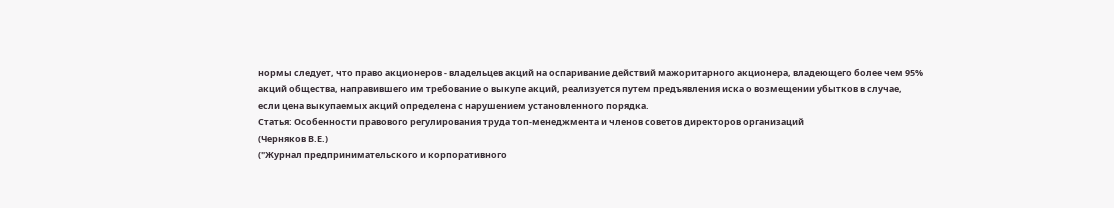нормы следует, что право акционеров - владельцев акций на оспаривание действий мажоритарного акционера, владеющего более чем 95% акций общества, направившего им требование о выкупе акций, реализуется путем предъявления иска о возмещении убытков в случае, если цена выкупаемых акций определена с нарушением установленного порядка.
Статья: Особенности правового регулирования труда топ-менеджмента и членов советов директоров организаций
(Черняков В.Е.)
("Журнал предпринимательского и корпоративного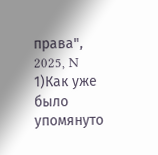права", 2025, N 1)Как уже было упомянуто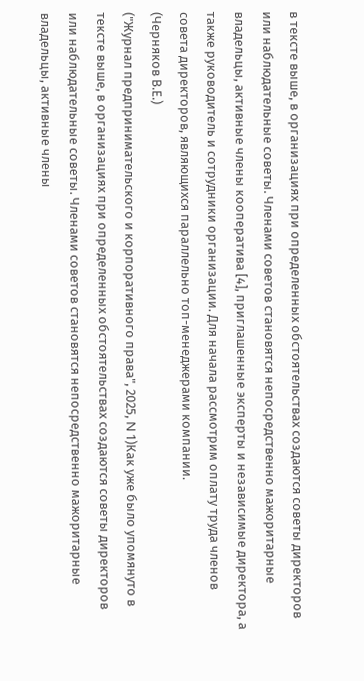в тексте выше, в организациях при определенных обстоятельствах создаются советы директоров или наблюдательные советы. Членами советов становятся непосредственно мажоритарные владельцы, активные члены кооператива [4], приглашенные эксперты и независимые директора, а также руководитель и сотрудники организации. Для начала рассмотрим оплату труда членов совета директоров, являющихся параллельно топ-менеджерами компании.
(Черняков В.Е.)
("Журнал предпринимательского и корпоративного права", 2025, N 1)Как уже было упомянуто в тексте выше, в организациях при определенных обстоятельствах создаются советы директоров или наблюдательные советы. Членами советов становятся непосредственно мажоритарные владельцы, активные члены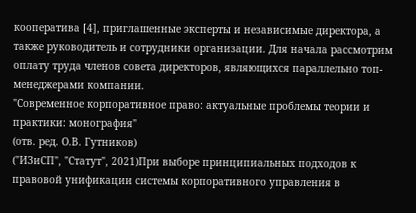кооператива [4], приглашенные эксперты и независимые директора, а также руководитель и сотрудники организации. Для начала рассмотрим оплату труда членов совета директоров, являющихся параллельно топ-менеджерами компании.
"Современное корпоративное право: актуальные проблемы теории и практики: монография"
(отв. ред. О.В. Гутников)
("ИЗиСП", "Статут", 2021)При выборе принципиальных подходов к правовой унификации системы корпоративного управления в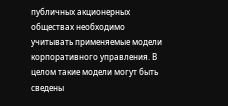публичных акционерных обществах необходимо учитывать применяемые модели корпоративного управления. В целом такие модели могут быть сведены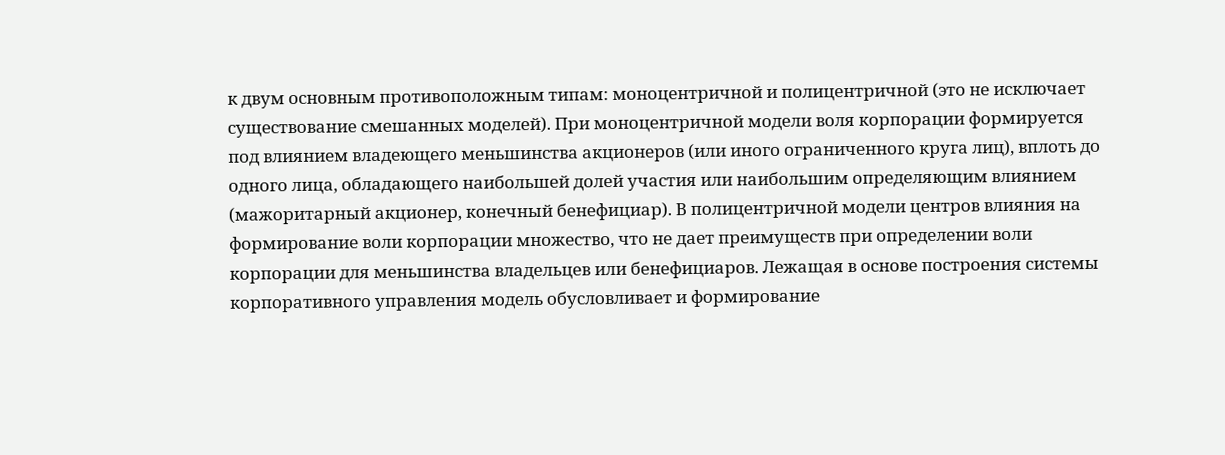к двум основным противоположным типам: моноцентричной и полицентричной (это не исключает существование смешанных моделей). При моноцентричной модели воля корпорации формируется под влиянием владеющего меньшинства акционеров (или иного ограниченного круга лиц), вплоть до одного лица, обладающего наибольшей долей участия или наибольшим определяющим влиянием (мажоритарный акционер, конечный бенефициар). В полицентричной модели центров влияния на формирование воли корпорации множество, что не дает преимуществ при определении воли корпорации для меньшинства владельцев или бенефициаров. Лежащая в основе построения системы корпоративного управления модель обусловливает и формирование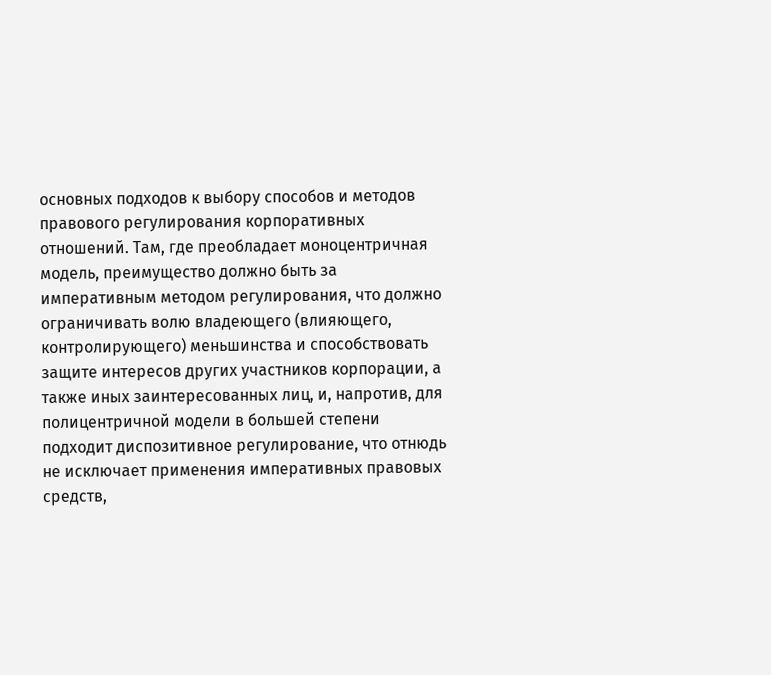основных подходов к выбору способов и методов правового регулирования корпоративных отношений. Там, где преобладает моноцентричная модель, преимущество должно быть за императивным методом регулирования, что должно ограничивать волю владеющего (влияющего, контролирующего) меньшинства и способствовать защите интересов других участников корпорации, а также иных заинтересованных лиц, и, напротив, для полицентричной модели в большей степени подходит диспозитивное регулирование, что отнюдь не исключает применения императивных правовых средств,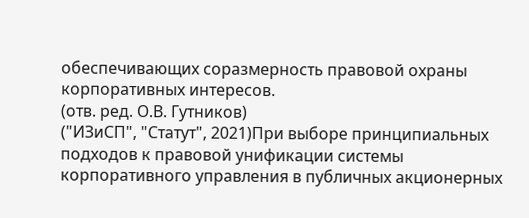обеспечивающих соразмерность правовой охраны корпоративных интересов.
(отв. ред. О.В. Гутников)
("ИЗиСП", "Статут", 2021)При выборе принципиальных подходов к правовой унификации системы корпоративного управления в публичных акционерных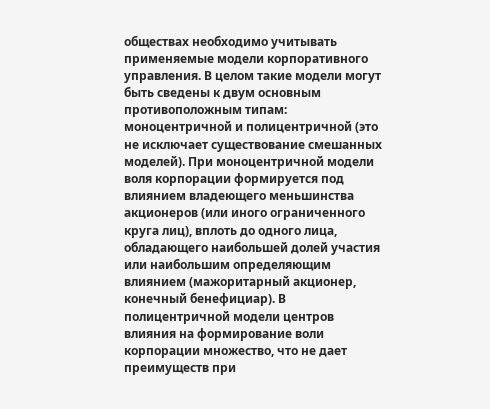обществах необходимо учитывать применяемые модели корпоративного управления. В целом такие модели могут быть сведены к двум основным противоположным типам: моноцентричной и полицентричной (это не исключает существование смешанных моделей). При моноцентричной модели воля корпорации формируется под влиянием владеющего меньшинства акционеров (или иного ограниченного круга лиц), вплоть до одного лица, обладающего наибольшей долей участия или наибольшим определяющим влиянием (мажоритарный акционер, конечный бенефициар). В полицентричной модели центров влияния на формирование воли корпорации множество, что не дает преимуществ при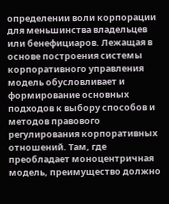определении воли корпорации для меньшинства владельцев или бенефициаров. Лежащая в основе построения системы корпоративного управления модель обусловливает и формирование основных подходов к выбору способов и методов правового регулирования корпоративных отношений. Там, где преобладает моноцентричная модель, преимущество должно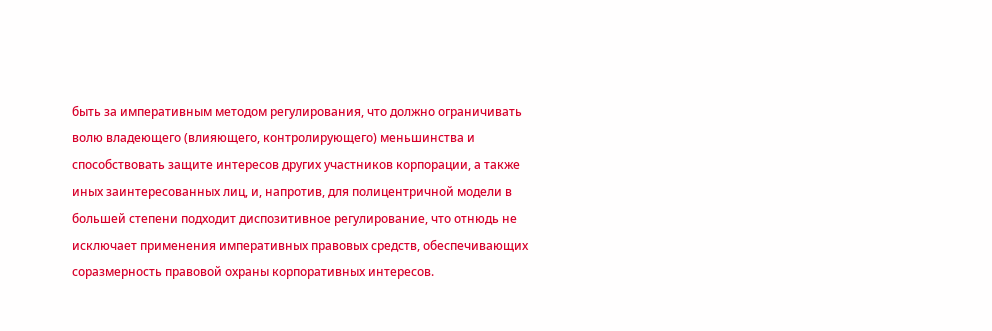быть за императивным методом регулирования, что должно ограничивать волю владеющего (влияющего, контролирующего) меньшинства и способствовать защите интересов других участников корпорации, а также иных заинтересованных лиц, и, напротив, для полицентричной модели в большей степени подходит диспозитивное регулирование, что отнюдь не исключает применения императивных правовых средств, обеспечивающих соразмерность правовой охраны корпоративных интересов.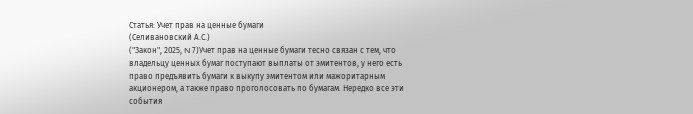Статья: Учет прав на ценные бумаги
(Селивановский А.С.)
("Закон", 2025, N 7)Учет прав на ценные бумаги тесно связан с тем, что владельцу ценных бумаг поступают выплаты от эмитентов, у него есть право предъявить бумаги к выкупу эмитентом или мажоритарным акционером, а также право проголосовать по бумагам. Нередко все эти события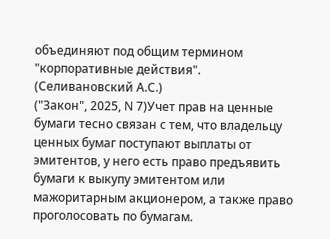объединяют под общим термином "корпоративные действия".
(Селивановский А.С.)
("Закон", 2025, N 7)Учет прав на ценные бумаги тесно связан с тем, что владельцу ценных бумаг поступают выплаты от эмитентов, у него есть право предъявить бумаги к выкупу эмитентом или мажоритарным акционером, а также право проголосовать по бумагам.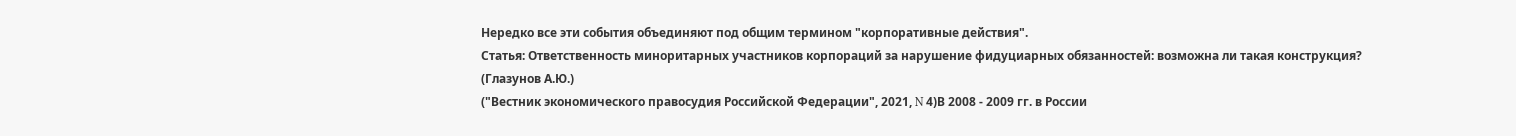Нередко все эти события объединяют под общим термином "корпоративные действия".
Статья: Ответственность миноритарных участников корпораций за нарушение фидуциарных обязанностей: возможна ли такая конструкция?
(Глазунов А.Ю.)
("Вестник экономического правосудия Российской Федерации", 2021, N 4)В 2008 - 2009 гг. в России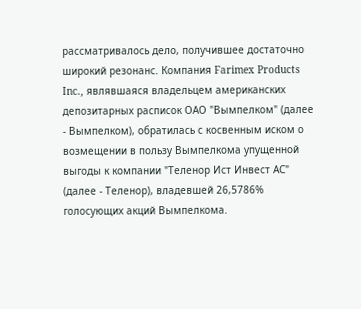рассматривалось дело, получившее достаточно широкий резонанс. Компания Farimex Products Inc., являвшаяся владельцем американских депозитарных расписок ОАО "Вымпелком" (далее - Вымпелком), обратилась с косвенным иском о возмещении в пользу Вымпелкома упущенной выгоды к компании "Теленор Ист Инвест АС" (далее - Теленор), владевшей 26,5786% голосующих акций Вымпелкома.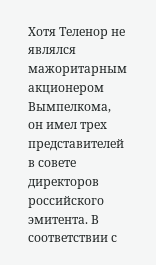Хотя Теленор не являлся мажоритарным акционером Вымпелкома, он имел трех представителей в совете директоров российского эмитента. В соответствии с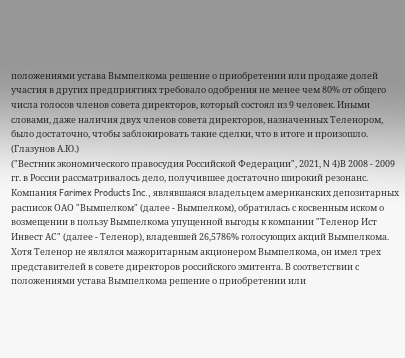положениями устава Вымпелкома решение о приобретении или продаже долей участия в других предприятиях требовало одобрения не менее чем 80% от общего числа голосов членов совета директоров, который состоял из 9 человек. Иными словами, даже наличия двух членов совета директоров, назначенных Теленором, было достаточно, чтобы заблокировать такие сделки, что в итоге и произошло.
(Глазунов А.Ю.)
("Вестник экономического правосудия Российской Федерации", 2021, N 4)В 2008 - 2009 гг. в России рассматривалось дело, получившее достаточно широкий резонанс. Компания Farimex Products Inc., являвшаяся владельцем американских депозитарных расписок ОАО "Вымпелком" (далее - Вымпелком), обратилась с косвенным иском о возмещении в пользу Вымпелкома упущенной выгоды к компании "Теленор Ист Инвест АС" (далее - Теленор), владевшей 26,5786% голосующих акций Вымпелкома. Хотя Теленор не являлся мажоритарным акционером Вымпелкома, он имел трех представителей в совете директоров российского эмитента. В соответствии с положениями устава Вымпелкома решение о приобретении или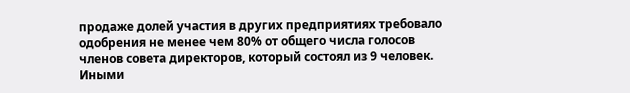продаже долей участия в других предприятиях требовало одобрения не менее чем 80% от общего числа голосов членов совета директоров, который состоял из 9 человек. Иными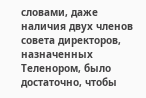словами, даже наличия двух членов совета директоров, назначенных Теленором, было достаточно, чтобы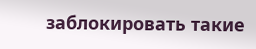заблокировать такие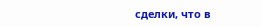сделки, что в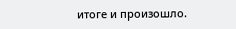итоге и произошло.